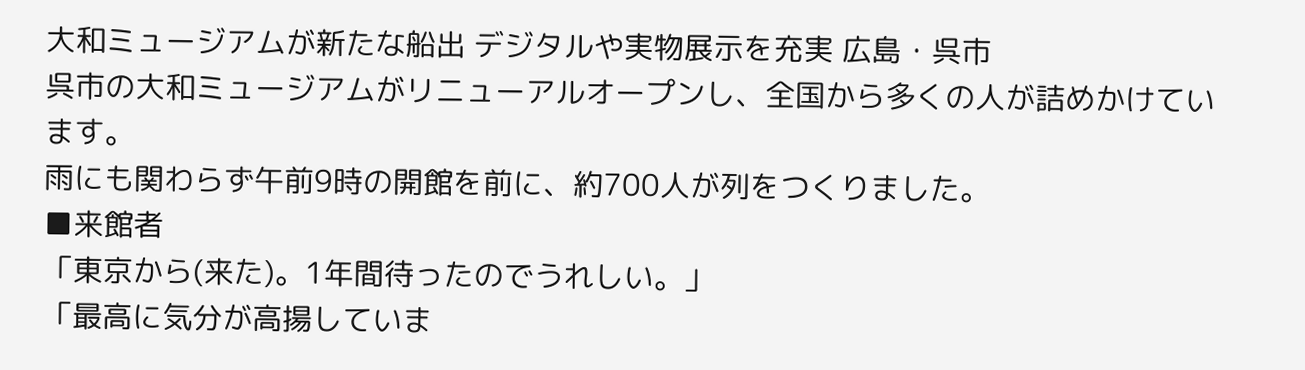大和ミュージアムが新たな船出 デジタルや実物展示を充実 広島・呉市
呉市の大和ミュージアムがリニューアルオープンし、全国から多くの人が詰めかけています。
雨にも関わらず午前9時の開館を前に、約700人が列をつくりました。
■来館者
「東京から(来た)。1年間待ったのでうれしい。」
「最高に気分が高揚していま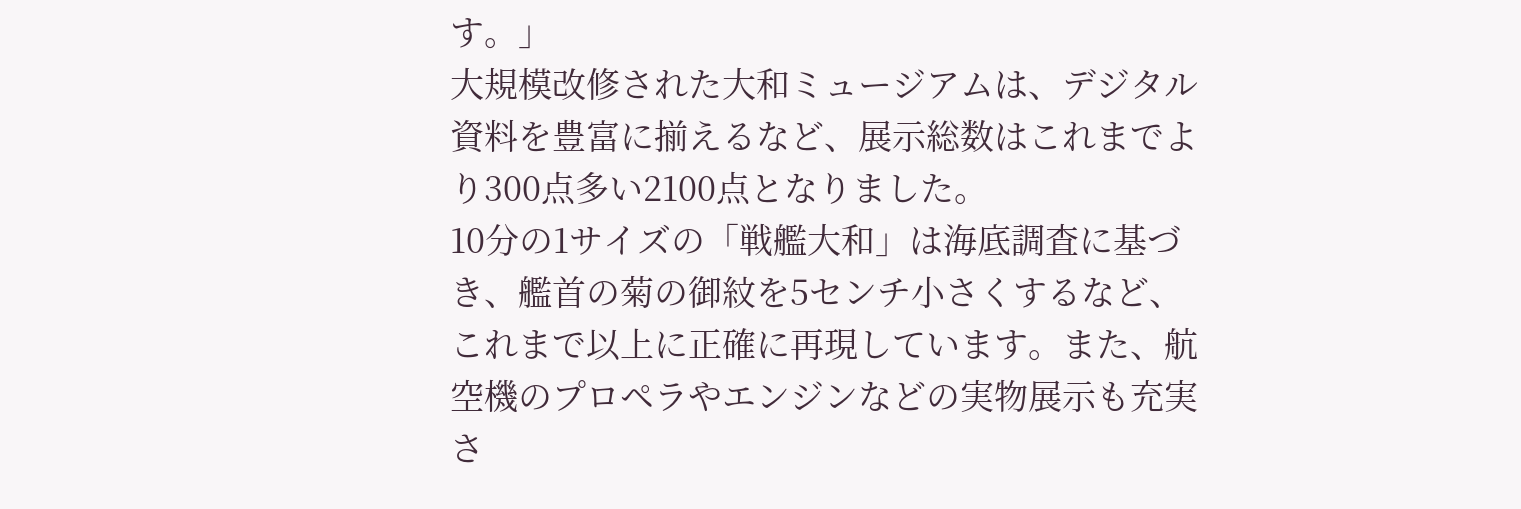す。」
大規模改修された大和ミュージアムは、デジタル資料を豊富に揃えるなど、展示総数はこれまでより300点多い2100点となりました。
10分の1サイズの「戦艦大和」は海底調査に基づき、艦首の菊の御紋を5センチ小さくするなど、これまで以上に正確に再現しています。また、航空機のプロペラやエンジンなどの実物展示も充実さ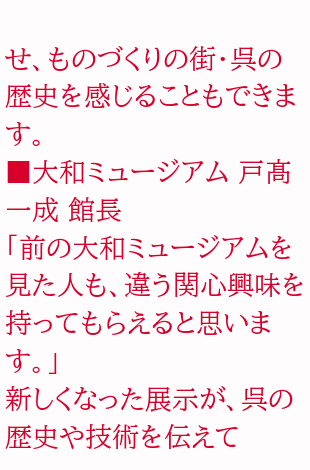せ、ものづくりの街・呉の歴史を感じることもできます。
■大和ミュージアム 戸髙 一成 館長
「前の大和ミュージアムを見た人も、違う関心興味を持ってもらえると思います。」
新しくなった展示が、呉の歴史や技術を伝えて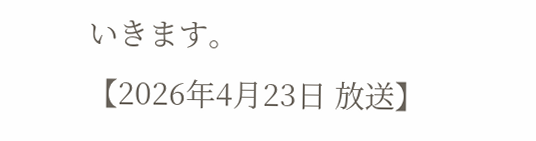いきます。
【2026年4月23日 放送】